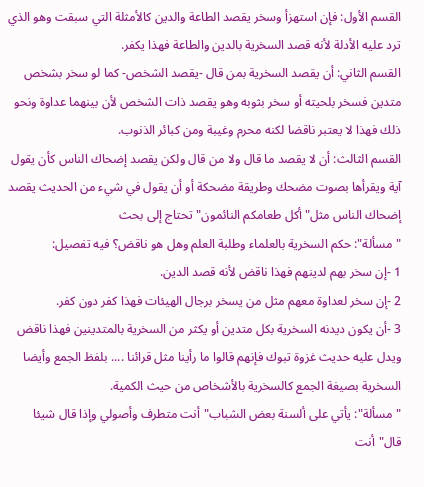القسم الأول: فإن استهزأ وسخر يقصد الطاعة والدين كالأمثلة التي سبقت وهو الذي ترد عليه الأدلة لأنه قصد السخرية بالدين والطاعة فهذا يكفر.
القسم الثاني: أن يقصد السخرية بمن قال -يقصد الشخص- كما لو سخر بشخص متدين فسخر بلحيته أو سخر بثوبه وهو يقصد ذات الشخص لأن بينهما عداوة ونحو ذلك فهذا لا يعتبر ناقضا لكنه محرم وغيبة ومن كبائر الذنوب.
القسم الثالث: أن لا يقصد ما قال ولا من قال ولكن يقصد إضحاك الناس كأن يقول آية ويقرأها بصوت مضحك وطريقة مضحكة أو أن يقول في شيء من الحديث يقصد إضحاك الناس مثل"أكل طعامكم النائمون"تحتاج إلى بحث
"مسألة": حكم السخرية بالعلماء وطلبة العلم وهل هو ناقض؟ فيه تفصيل:
1 -إن سخر بهم لدينهم فهذا ناقض لأنه قصد الدين.
2 -إن سخر لعداوة معهم مثل من يسخر برجال الهيئات فهذا كفر دون كفر.
3 -أن يكون ديدنه السخرية بكل متدين أو يكثر من السخرية بالمتدينين فهذا ناقض ويدل عليه حديث غزوة تبوك فإنهم قالوا ما رأينا مثل قرائنا .... بلفظ الجمع وأيضا السخرية بصيغة الجمع كالسخرية بالأشخاص من حيث الكمية.
"مسألة": يأتي على ألسنة بعض الشباب"أنت متطرف وأصولي وإذا قال شيئا قال"أنت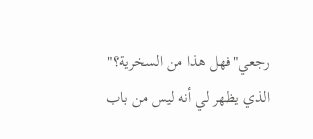رجعي"فهل هذا من السخرية؟"
الذي يظهر لي أنه ليس من باب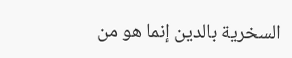السخرية بالدين إنما هو من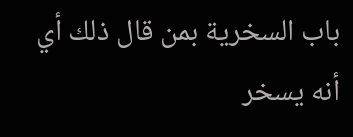باب السخرية بمن قال ذلك أي أنه يسخر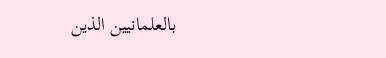بالعلمانيين الذين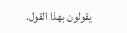يقولون بهذا القول.